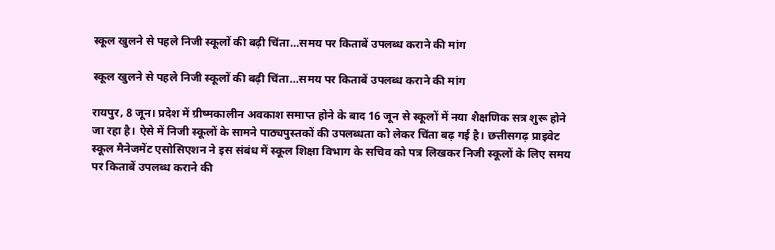स्कूल खुलने से पहले निजी स्कूलों की बढ़ी चिंता…समय पर किताबें उपलब्ध कराने की मांग

स्कूल खुलने से पहले निजी स्कूलों की बढ़ी चिंता…समय पर किताबें उपलब्ध कराने की मांग

रायपुर, 8 जून। प्रदेश में ग्रीष्मकालीन अवकाश समाप्त होने के बाद 16 जून से स्कूलों में नया शैक्षणिक सत्र शुरू होने जा रहा है। ऐसे में निजी स्कूलों के सामने पाठ्यपुस्तकों की उपलब्धता को लेकर चिंता बढ़ गई है। छत्तीसगढ़ प्राइवेट स्कूल मैनेजमेंट एसोसिएशन ने इस संबंध में स्कूल शिक्षा विभाग के सचिव को पत्र लिखकर निजी स्कूलों के लिए समय पर किताबें उपलब्ध कराने की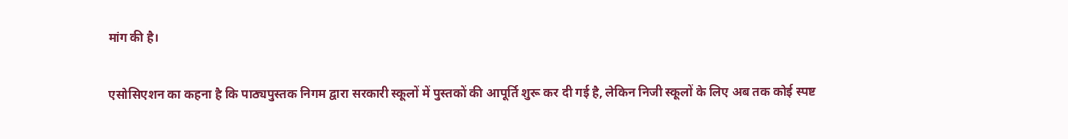मांग की है।

एसोसिएशन का कहना है कि पाठ्यपुस्तक निगम द्वारा सरकारी स्कूलों में पुस्तकों की आपूर्ति शुरू कर दी गई है, लेकिन निजी स्कूलों के लिए अब तक कोई स्पष्ट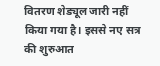वितरण शेड्यूल जारी नहीं किया गया है। इससे नए सत्र की शुरुआत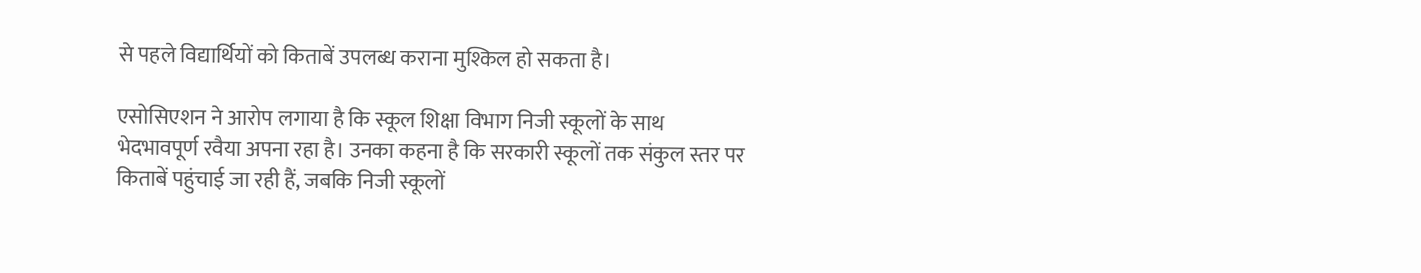से पहले विद्यार्थियों को किताबें उपलब्ध कराना मुश्किल हो सकता है।

एसोसिएशन ने आरोप लगाया है कि स्कूल शिक्षा विभाग निजी स्कूलों के साथ भेदभावपूर्ण रवैया अपना रहा है। उनका कहना है कि सरकारी स्कूलों तक संकुल स्तर पर किताबें पहुंचाई जा रही हैं, जबकि निजी स्कूलों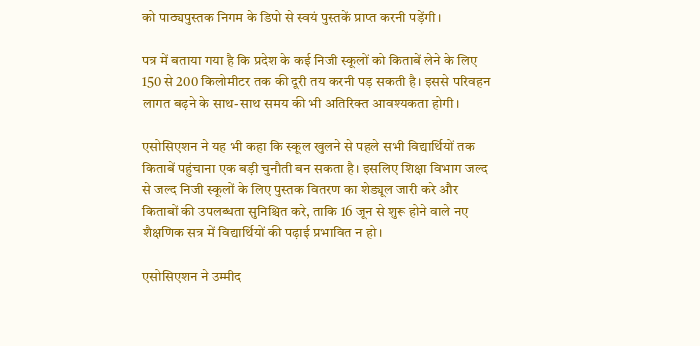को पाठ्यपुस्तक निगम के डिपो से स्वयं पुस्तकें प्राप्त करनी पड़ेंगी।

पत्र में बताया गया है कि प्रदेश के कई निजी स्कूलों को किताबें लेने के लिए 150 से 200 किलोमीटर तक की दूरी तय करनी पड़ सकती है। इससे परिवहन लागत बढ़ने के साथ-साथ समय की भी अतिरिक्त आवश्यकता होगी।

एसोसिएशन ने यह भी कहा कि स्कूल खुलने से पहले सभी विद्यार्थियों तक किताबें पहुंचाना एक बड़ी चुनौती बन सकता है। इसलिए शिक्षा विभाग जल्द से जल्द निजी स्कूलों के लिए पुस्तक वितरण का शेड्यूल जारी करे और किताबों की उपलब्धता सुनिश्चित करे, ताकि 16 जून से शुरू होने वाले नए शैक्षणिक सत्र में विद्यार्थियों की पढ़ाई प्रभावित न हो।

एसोसिएशन ने उम्मीद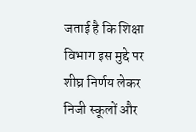जताई है कि शिक्षा विभाग इस मुद्दे पर शीघ्र निर्णय लेकर निजी स्कूलों और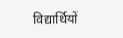विद्यार्थियों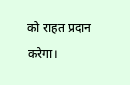को राहत प्रदान करेगा।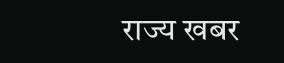राज्य खबर